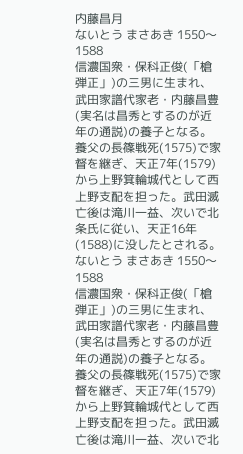内藤昌月
ないとう まさあき 1550〜1588
信濃国衆・保科正俊(「槍弾正」)の三男に生まれ、武田家譜代家老・内藤昌豊(実名は昌秀とするのが近年の通説)の養子となる。養父の長篠戦死(1575)で家督を継ぎ、天正7年(1579)から上野箕輪城代として西上野支配を担った。武田滅亡後は滝川一益、次いで北条氏に従い、天正16年(1588)に没したとされる。
ないとう まさあき 1550〜1588
信濃国衆・保科正俊(「槍弾正」)の三男に生まれ、武田家譜代家老・内藤昌豊(実名は昌秀とするのが近年の通説)の養子となる。養父の長篠戦死(1575)で家督を継ぎ、天正7年(1579)から上野箕輪城代として西上野支配を担った。武田滅亡後は滝川一益、次いで北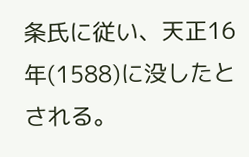条氏に従い、天正16年(1588)に没したとされる。